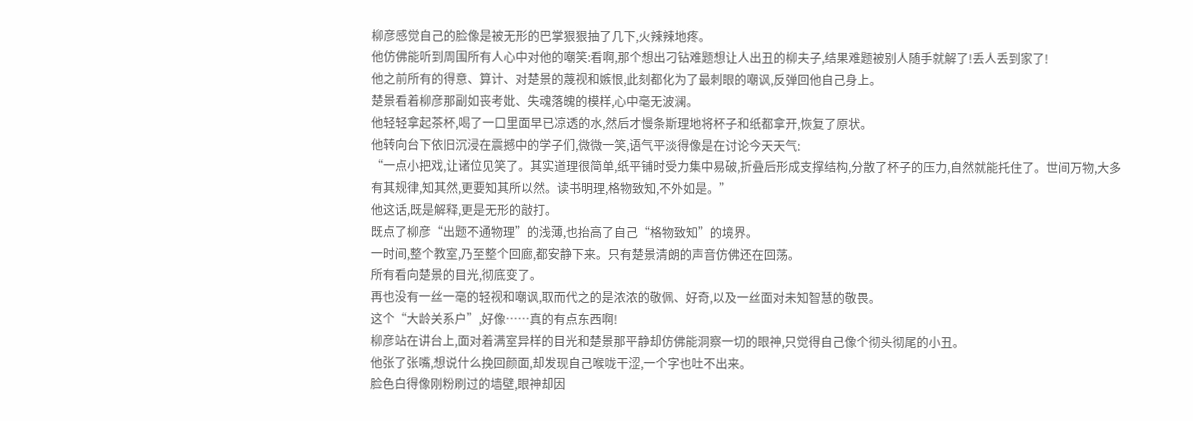柳彦感觉自己的脸像是被无形的巴掌狠狠抽了几下,火辣辣地疼。
他仿佛能听到周围所有人心中对他的嘲笑:看啊,那个想出刁钻难题想让人出丑的柳夫子,结果难题被别人随手就解了!丢人丢到家了!
他之前所有的得意、算计、对楚景的蔑视和嫉恨,此刻都化为了最刺眼的嘲讽,反弹回他自己身上。
楚景看着柳彦那副如丧考妣、失魂落魄的模样,心中毫无波澜。
他轻轻拿起茶杯,喝了一口里面早已凉透的水,然后才慢条斯理地将杯子和纸都拿开,恢复了原状。
他转向台下依旧沉浸在震撼中的学子们,微微一笑,语气平淡得像是在讨论今天天气:
“一点小把戏,让诸位见笑了。其实道理很简单,纸平铺时受力集中易破,折叠后形成支撑结构,分散了杯子的压力,自然就能托住了。世间万物,大多有其规律,知其然,更要知其所以然。读书明理,格物致知,不外如是。”
他这话,既是解释,更是无形的敲打。
既点了柳彦“出题不通物理”的浅薄,也抬高了自己“格物致知”的境界。
一时间,整个教室,乃至整个回廊,都安静下来。只有楚景清朗的声音仿佛还在回荡。
所有看向楚景的目光,彻底变了。
再也没有一丝一毫的轻视和嘲讽,取而代之的是浓浓的敬佩、好奇,以及一丝面对未知智慧的敬畏。
这个“大龄关系户”,好像……真的有点东西啊!
柳彦站在讲台上,面对着满室异样的目光和楚景那平静却仿佛能洞察一切的眼神,只觉得自己像个彻头彻尾的小丑。
他张了张嘴,想说什么挽回颜面,却发现自己喉咙干涩,一个字也吐不出来。
脸色白得像刚粉刷过的墙壁,眼神却因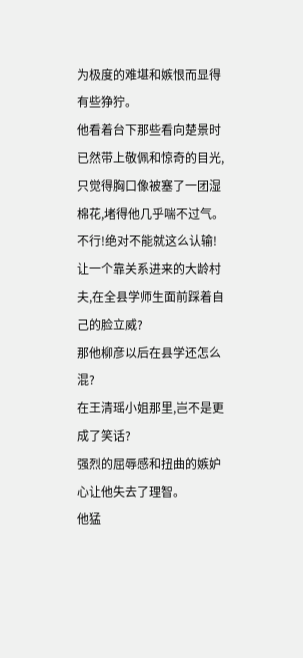为极度的难堪和嫉恨而显得有些狰狞。
他看着台下那些看向楚景时已然带上敬佩和惊奇的目光,只觉得胸口像被塞了一团湿棉花,堵得他几乎喘不过气。
不行!绝对不能就这么认输!
让一个靠关系进来的大龄村夫,在全县学师生面前踩着自己的脸立威?
那他柳彦以后在县学还怎么混?
在王清瑶小姐那里,岂不是更成了笑话?
强烈的屈辱感和扭曲的嫉妒心让他失去了理智。
他猛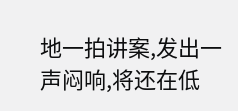地一拍讲案,发出一声闷响,将还在低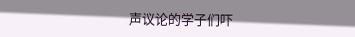声议论的学子们吓